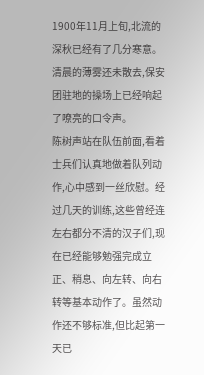1900年11月上旬,北流的深秋已经有了几分寒意。清晨的薄雾还未散去,保安团驻地的操场上已经响起了嘹亮的口令声。
陈树声站在队伍前面,看着士兵们认真地做着队列动作,心中感到一丝欣慰。经过几天的训练,这些曾经连左右都分不清的汉子们,现在已经能够勉强完成立正、稍息、向左转、向右转等基本动作了。虽然动作还不够标准,但比起第一天已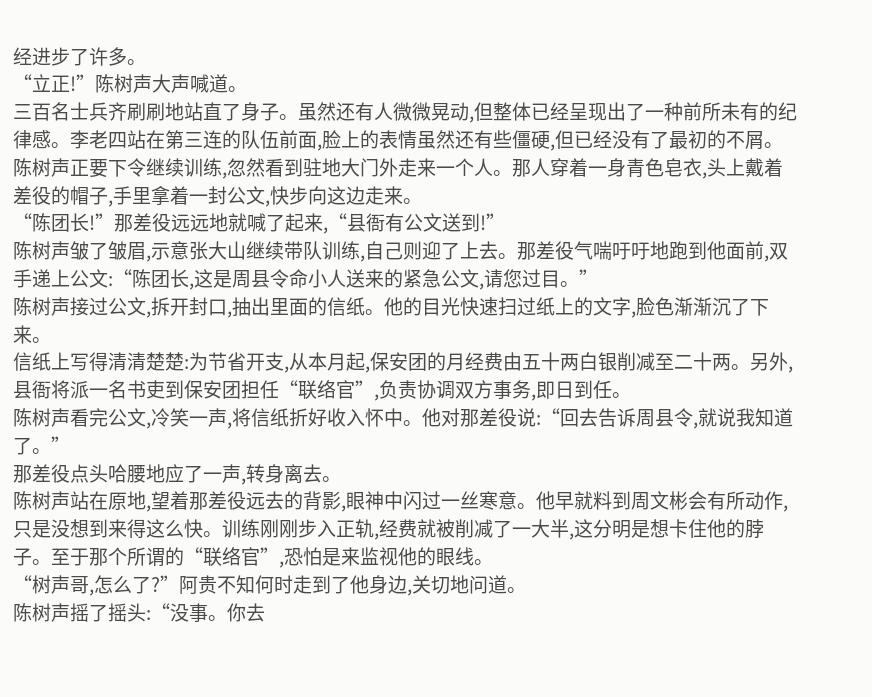经进步了许多。
“立正!”陈树声大声喊道。
三百名士兵齐刷刷地站直了身子。虽然还有人微微晃动,但整体已经呈现出了一种前所未有的纪律感。李老四站在第三连的队伍前面,脸上的表情虽然还有些僵硬,但已经没有了最初的不屑。
陈树声正要下令继续训练,忽然看到驻地大门外走来一个人。那人穿着一身青色皂衣,头上戴着差役的帽子,手里拿着一封公文,快步向这边走来。
“陈团长!”那差役远远地就喊了起来,“县衙有公文送到!”
陈树声皱了皱眉,示意张大山继续带队训练,自己则迎了上去。那差役气喘吁吁地跑到他面前,双手递上公文:“陈团长,这是周县令命小人送来的紧急公文,请您过目。”
陈树声接过公文,拆开封口,抽出里面的信纸。他的目光快速扫过纸上的文字,脸色渐渐沉了下来。
信纸上写得清清楚楚:为节省开支,从本月起,保安团的月经费由五十两白银削减至二十两。另外,县衙将派一名书吏到保安团担任“联络官”,负责协调双方事务,即日到任。
陈树声看完公文,冷笑一声,将信纸折好收入怀中。他对那差役说:“回去告诉周县令,就说我知道了。”
那差役点头哈腰地应了一声,转身离去。
陈树声站在原地,望着那差役远去的背影,眼神中闪过一丝寒意。他早就料到周文彬会有所动作,只是没想到来得这么快。训练刚刚步入正轨,经费就被削减了一大半,这分明是想卡住他的脖子。至于那个所谓的“联络官”,恐怕是来监视他的眼线。
“树声哥,怎么了?”阿贵不知何时走到了他身边,关切地问道。
陈树声摇了摇头:“没事。你去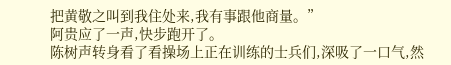把黄敬之叫到我住处来,我有事跟他商量。”
阿贵应了一声,快步跑开了。
陈树声转身看了看操场上正在训练的士兵们,深吸了一口气,然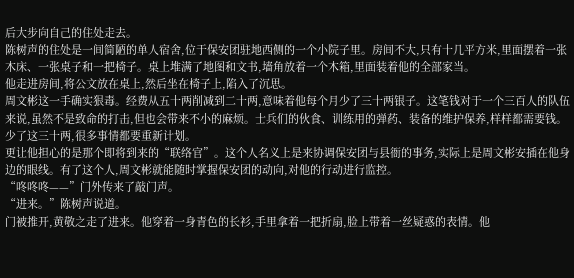后大步向自己的住处走去。
陈树声的住处是一间简陋的单人宿舍,位于保安团驻地西侧的一个小院子里。房间不大,只有十几平方米,里面摆着一张木床、一张桌子和一把椅子。桌上堆满了地图和文书,墙角放着一个木箱,里面装着他的全部家当。
他走进房间,将公文放在桌上,然后坐在椅子上,陷入了沉思。
周文彬这一手确实狠毒。经费从五十两削减到二十两,意味着他每个月少了三十两银子。这笔钱对于一个三百人的队伍来说,虽然不是致命的打击,但也会带来不小的麻烦。士兵们的伙食、训练用的弹药、装备的维护保养,样样都需要钱。少了这三十两,很多事情都要重新计划。
更让他担心的是那个即将到来的“联络官”。这个人名义上是来协调保安团与县衙的事务,实际上是周文彬安插在他身边的眼线。有了这个人,周文彬就能随时掌握保安团的动向,对他的行动进行监控。
“咚咚咚——”门外传来了敲门声。
“进来。”陈树声说道。
门被推开,黄敬之走了进来。他穿着一身青色的长衫,手里拿着一把折扇,脸上带着一丝疑惑的表情。他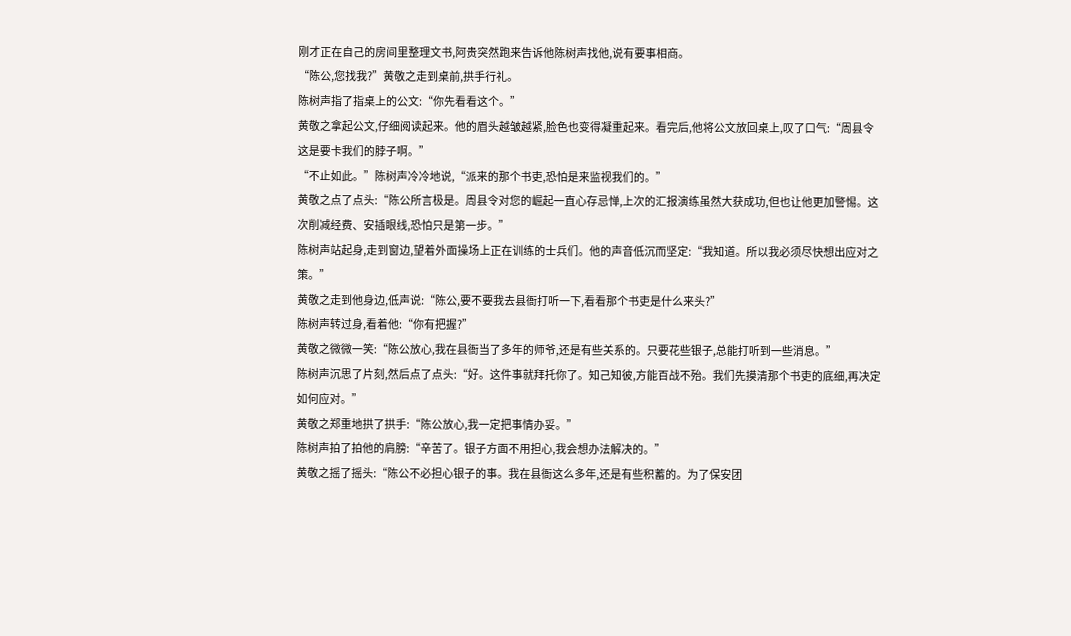刚才正在自己的房间里整理文书,阿贵突然跑来告诉他陈树声找他,说有要事相商。
“陈公,您找我?”黄敬之走到桌前,拱手行礼。
陈树声指了指桌上的公文:“你先看看这个。”
黄敬之拿起公文,仔细阅读起来。他的眉头越皱越紧,脸色也变得凝重起来。看完后,他将公文放回桌上,叹了口气:“周县令这是要卡我们的脖子啊。”
“不止如此。”陈树声冷冷地说,“派来的那个书吏,恐怕是来监视我们的。”
黄敬之点了点头:“陈公所言极是。周县令对您的崛起一直心存忌惮,上次的汇报演练虽然大获成功,但也让他更加警惕。这次削减经费、安插眼线,恐怕只是第一步。”
陈树声站起身,走到窗边,望着外面操场上正在训练的士兵们。他的声音低沉而坚定:“我知道。所以我必须尽快想出应对之策。”
黄敬之走到他身边,低声说:“陈公,要不要我去县衙打听一下,看看那个书吏是什么来头?”
陈树声转过身,看着他:“你有把握?”
黄敬之微微一笑:“陈公放心,我在县衙当了多年的师爷,还是有些关系的。只要花些银子,总能打听到一些消息。”
陈树声沉思了片刻,然后点了点头:“好。这件事就拜托你了。知己知彼,方能百战不殆。我们先摸清那个书吏的底细,再决定如何应对。”
黄敬之郑重地拱了拱手:“陈公放心,我一定把事情办妥。”
陈树声拍了拍他的肩膀:“辛苦了。银子方面不用担心,我会想办法解决的。”
黄敬之摇了摇头:“陈公不必担心银子的事。我在县衙这么多年,还是有些积蓄的。为了保安团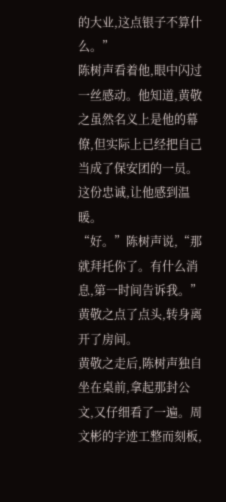的大业,这点银子不算什么。”
陈树声看着他,眼中闪过一丝感动。他知道,黄敬之虽然名义上是他的幕僚,但实际上已经把自己当成了保安团的一员。这份忠诚,让他感到温暖。
“好。”陈树声说,“那就拜托你了。有什么消息,第一时间告诉我。”
黄敬之点了点头,转身离开了房间。
黄敬之走后,陈树声独自坐在桌前,拿起那封公文,又仔细看了一遍。周文彬的字迹工整而刻板,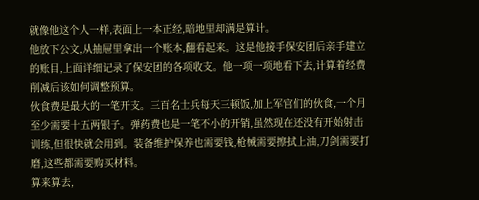就像他这个人一样,表面上一本正经,暗地里却满是算计。
他放下公文,从抽屉里拿出一个账本,翻看起来。这是他接手保安团后亲手建立的账目,上面详细记录了保安团的各项收支。他一项一项地看下去,计算着经费削减后该如何调整预算。
伙食费是最大的一笔开支。三百名士兵每天三顿饭,加上军官们的伙食,一个月至少需要十五两银子。弹药费也是一笔不小的开销,虽然现在还没有开始射击训练,但很快就会用到。装备维护保养也需要钱,枪械需要擦拭上油,刀剑需要打磨,这些都需要购买材料。
算来算去,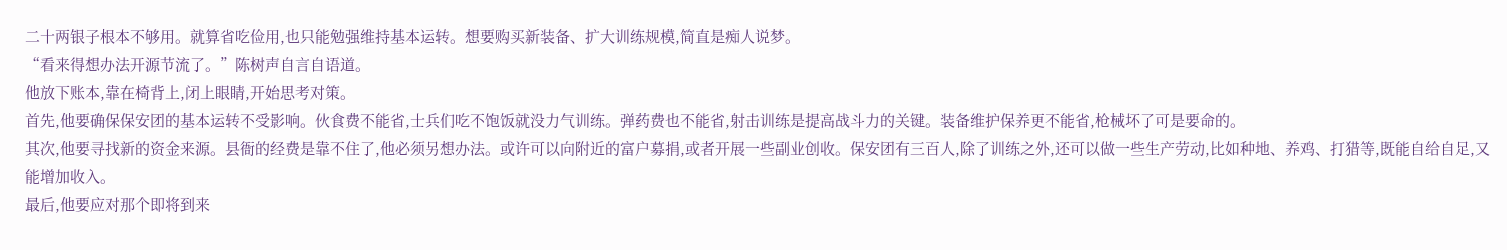二十两银子根本不够用。就算省吃俭用,也只能勉强维持基本运转。想要购买新装备、扩大训练规模,简直是痴人说梦。
“看来得想办法开源节流了。”陈树声自言自语道。
他放下账本,靠在椅背上,闭上眼睛,开始思考对策。
首先,他要确保保安团的基本运转不受影响。伙食费不能省,士兵们吃不饱饭就没力气训练。弹药费也不能省,射击训练是提高战斗力的关键。装备维护保养更不能省,枪械坏了可是要命的。
其次,他要寻找新的资金来源。县衙的经费是靠不住了,他必须另想办法。或许可以向附近的富户募捐,或者开展一些副业创收。保安团有三百人,除了训练之外,还可以做一些生产劳动,比如种地、养鸡、打猎等,既能自给自足,又能增加收入。
最后,他要应对那个即将到来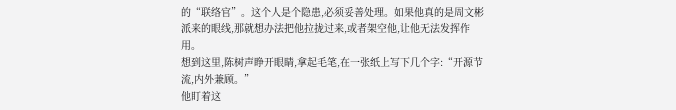的“联络官”。这个人是个隐患,必须妥善处理。如果他真的是周文彬派来的眼线,那就想办法把他拉拢过来,或者架空他,让他无法发挥作用。
想到这里,陈树声睁开眼睛,拿起毛笔,在一张纸上写下几个字:“开源节流,内外兼顾。”
他盯着这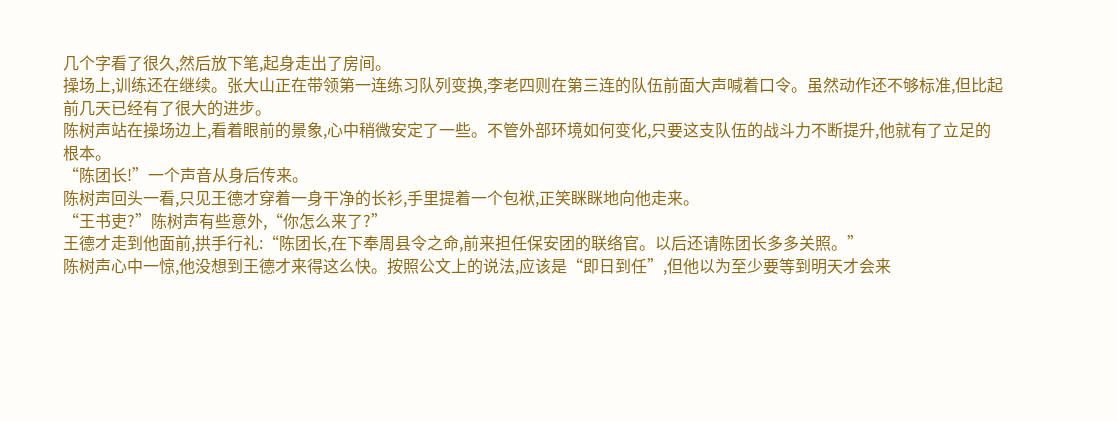几个字看了很久,然后放下笔,起身走出了房间。
操场上,训练还在继续。张大山正在带领第一连练习队列变换,李老四则在第三连的队伍前面大声喊着口令。虽然动作还不够标准,但比起前几天已经有了很大的进步。
陈树声站在操场边上,看着眼前的景象,心中稍微安定了一些。不管外部环境如何变化,只要这支队伍的战斗力不断提升,他就有了立足的根本。
“陈团长!”一个声音从身后传来。
陈树声回头一看,只见王德才穿着一身干净的长衫,手里提着一个包袱,正笑眯眯地向他走来。
“王书吏?”陈树声有些意外,“你怎么来了?”
王德才走到他面前,拱手行礼:“陈团长,在下奉周县令之命,前来担任保安团的联络官。以后还请陈团长多多关照。”
陈树声心中一惊,他没想到王德才来得这么快。按照公文上的说法,应该是“即日到任”,但他以为至少要等到明天才会来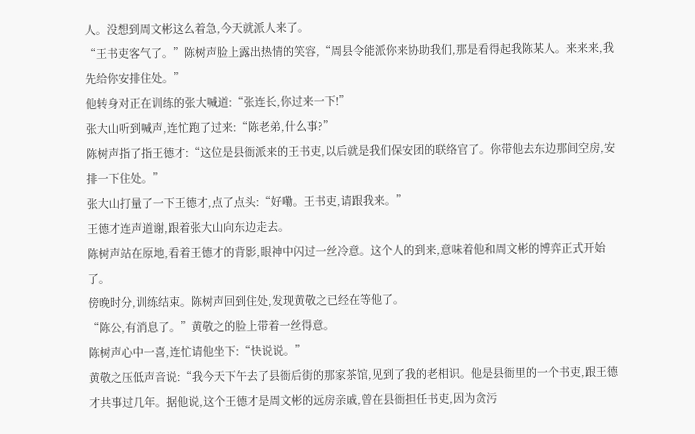人。没想到周文彬这么着急,今天就派人来了。
“王书吏客气了。”陈树声脸上露出热情的笑容,“周县令能派你来协助我们,那是看得起我陈某人。来来来,我先给你安排住处。”
他转身对正在训练的张大喊道:“张连长,你过来一下!”
张大山听到喊声,连忙跑了过来:“陈老弟,什么事?”
陈树声指了指王德才:“这位是县衙派来的王书吏,以后就是我们保安团的联络官了。你带他去东边那间空房,安排一下住处。”
张大山打量了一下王德才,点了点头:“好嘞。王书吏,请跟我来。”
王德才连声道谢,跟着张大山向东边走去。
陈树声站在原地,看着王德才的背影,眼神中闪过一丝冷意。这个人的到来,意味着他和周文彬的博弈正式开始了。
傍晚时分,训练结束。陈树声回到住处,发现黄敬之已经在等他了。
“陈公,有消息了。”黄敬之的脸上带着一丝得意。
陈树声心中一喜,连忙请他坐下:“快说说。”
黄敬之压低声音说:“我今天下午去了县衙后街的那家茶馆,见到了我的老相识。他是县衙里的一个书吏,跟王德才共事过几年。据他说,这个王德才是周文彬的远房亲戚,曾在县衙担任书吏,因为贪污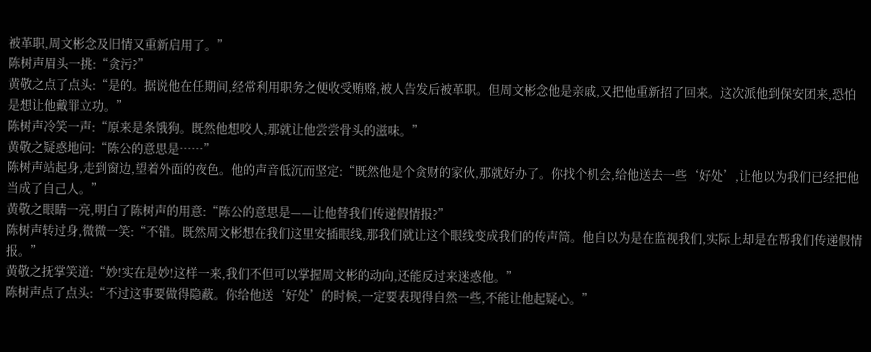被革职,周文彬念及旧情又重新启用了。”
陈树声眉头一挑:“贪污?”
黄敬之点了点头:“是的。据说他在任期间,经常利用职务之便收受贿赂,被人告发后被革职。但周文彬念他是亲戚,又把他重新招了回来。这次派他到保安团来,恐怕是想让他戴罪立功。”
陈树声冷笑一声:“原来是条饿狗。既然他想咬人,那就让他尝尝骨头的滋味。”
黄敬之疑惑地问:“陈公的意思是……”
陈树声站起身,走到窗边,望着外面的夜色。他的声音低沉而坚定:“既然他是个贪财的家伙,那就好办了。你找个机会,给他送去一些‘好处’,让他以为我们已经把他当成了自己人。”
黄敬之眼睛一亮,明白了陈树声的用意:“陈公的意思是——让他替我们传递假情报?”
陈树声转过身,微微一笑:“不错。既然周文彬想在我们这里安插眼线,那我们就让这个眼线变成我们的传声筒。他自以为是在监视我们,实际上却是在帮我们传递假情报。”
黄敬之抚掌笑道:“妙!实在是妙!这样一来,我们不但可以掌握周文彬的动向,还能反过来迷惑他。”
陈树声点了点头:“不过这事要做得隐蔽。你给他送‘好处’的时候,一定要表现得自然一些,不能让他起疑心。”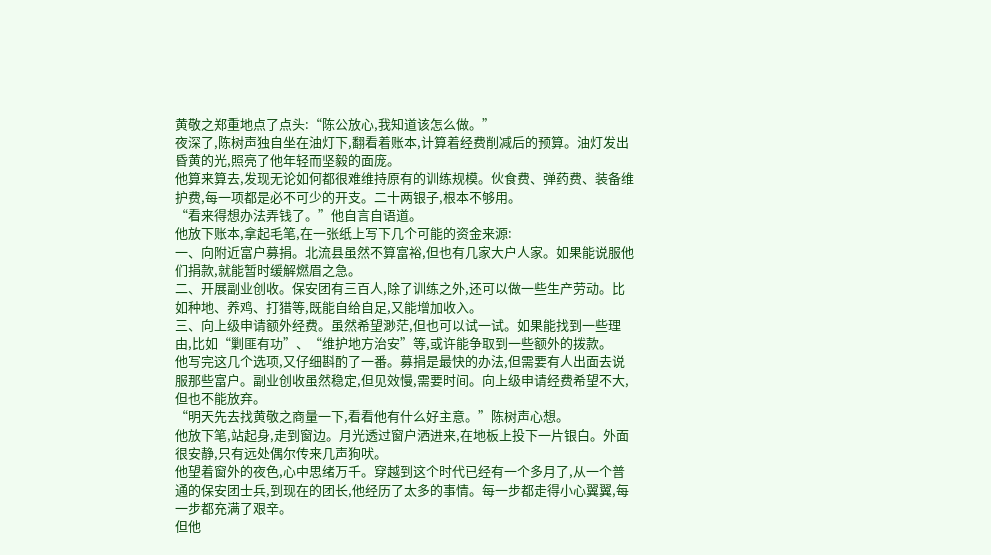黄敬之郑重地点了点头:“陈公放心,我知道该怎么做。”
夜深了,陈树声独自坐在油灯下,翻看着账本,计算着经费削减后的预算。油灯发出昏黄的光,照亮了他年轻而坚毅的面庞。
他算来算去,发现无论如何都很难维持原有的训练规模。伙食费、弹药费、装备维护费,每一项都是必不可少的开支。二十两银子,根本不够用。
“看来得想办法弄钱了。”他自言自语道。
他放下账本,拿起毛笔,在一张纸上写下几个可能的资金来源:
一、向附近富户募捐。北流县虽然不算富裕,但也有几家大户人家。如果能说服他们捐款,就能暂时缓解燃眉之急。
二、开展副业创收。保安团有三百人,除了训练之外,还可以做一些生产劳动。比如种地、养鸡、打猎等,既能自给自足,又能增加收入。
三、向上级申请额外经费。虽然希望渺茫,但也可以试一试。如果能找到一些理由,比如“剿匪有功”、“维护地方治安”等,或许能争取到一些额外的拨款。
他写完这几个选项,又仔细斟酌了一番。募捐是最快的办法,但需要有人出面去说服那些富户。副业创收虽然稳定,但见效慢,需要时间。向上级申请经费希望不大,但也不能放弃。
“明天先去找黄敬之商量一下,看看他有什么好主意。”陈树声心想。
他放下笔,站起身,走到窗边。月光透过窗户洒进来,在地板上投下一片银白。外面很安静,只有远处偶尔传来几声狗吠。
他望着窗外的夜色,心中思绪万千。穿越到这个时代已经有一个多月了,从一个普通的保安团士兵,到现在的团长,他经历了太多的事情。每一步都走得小心翼翼,每一步都充满了艰辛。
但他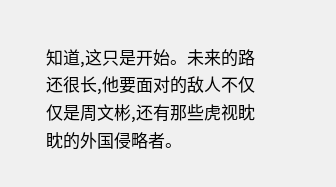知道,这只是开始。未来的路还很长,他要面对的敌人不仅仅是周文彬,还有那些虎视眈眈的外国侵略者。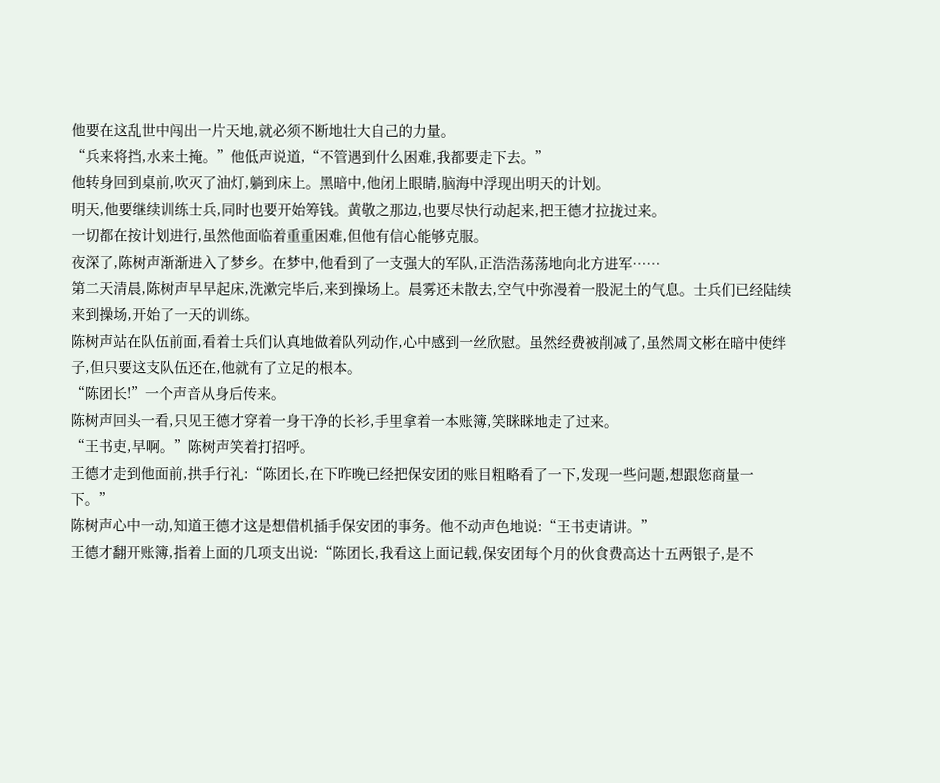他要在这乱世中闯出一片天地,就必须不断地壮大自己的力量。
“兵来将挡,水来土掩。”他低声说道,“不管遇到什么困难,我都要走下去。”
他转身回到桌前,吹灭了油灯,躺到床上。黑暗中,他闭上眼睛,脑海中浮现出明天的计划。
明天,他要继续训练士兵,同时也要开始筹钱。黄敬之那边,也要尽快行动起来,把王德才拉拢过来。
一切都在按计划进行,虽然他面临着重重困难,但他有信心能够克服。
夜深了,陈树声渐渐进入了梦乡。在梦中,他看到了一支强大的军队,正浩浩荡荡地向北方进军……
第二天清晨,陈树声早早起床,洗漱完毕后,来到操场上。晨雾还未散去,空气中弥漫着一股泥土的气息。士兵们已经陆续来到操场,开始了一天的训练。
陈树声站在队伍前面,看着士兵们认真地做着队列动作,心中感到一丝欣慰。虽然经费被削减了,虽然周文彬在暗中使绊子,但只要这支队伍还在,他就有了立足的根本。
“陈团长!”一个声音从身后传来。
陈树声回头一看,只见王德才穿着一身干净的长衫,手里拿着一本账簿,笑眯眯地走了过来。
“王书吏,早啊。”陈树声笑着打招呼。
王德才走到他面前,拱手行礼:“陈团长,在下昨晚已经把保安团的账目粗略看了一下,发现一些问题,想跟您商量一下。”
陈树声心中一动,知道王德才这是想借机插手保安团的事务。他不动声色地说:“王书吏请讲。”
王德才翻开账簿,指着上面的几项支出说:“陈团长,我看这上面记载,保安团每个月的伙食费高达十五两银子,是不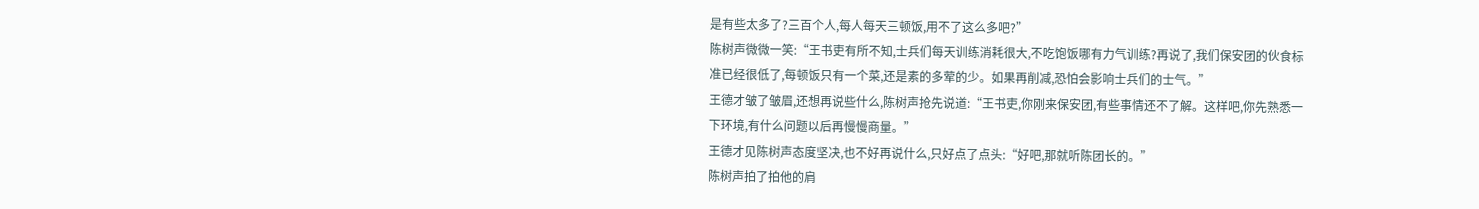是有些太多了?三百个人,每人每天三顿饭,用不了这么多吧?”
陈树声微微一笑:“王书吏有所不知,士兵们每天训练消耗很大,不吃饱饭哪有力气训练?再说了,我们保安团的伙食标准已经很低了,每顿饭只有一个菜,还是素的多荤的少。如果再削减,恐怕会影响士兵们的士气。”
王德才皱了皱眉,还想再说些什么,陈树声抢先说道:“王书吏,你刚来保安团,有些事情还不了解。这样吧,你先熟悉一下环境,有什么问题以后再慢慢商量。”
王德才见陈树声态度坚决,也不好再说什么,只好点了点头:“好吧,那就听陈团长的。”
陈树声拍了拍他的肩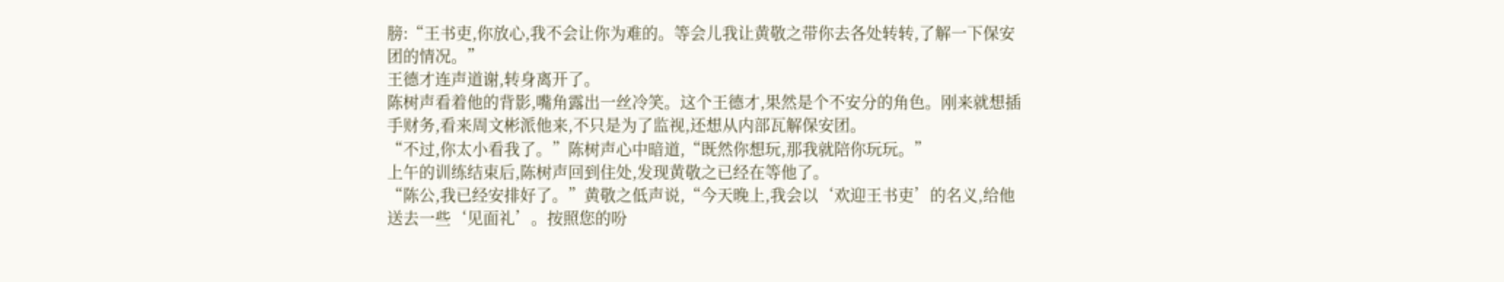膀:“王书吏,你放心,我不会让你为难的。等会儿我让黄敬之带你去各处转转,了解一下保安团的情况。”
王德才连声道谢,转身离开了。
陈树声看着他的背影,嘴角露出一丝冷笑。这个王德才,果然是个不安分的角色。刚来就想插手财务,看来周文彬派他来,不只是为了监视,还想从内部瓦解保安团。
“不过,你太小看我了。”陈树声心中暗道,“既然你想玩,那我就陪你玩玩。”
上午的训练结束后,陈树声回到住处,发现黄敬之已经在等他了。
“陈公,我已经安排好了。”黄敬之低声说,“今天晚上,我会以‘欢迎王书吏’的名义,给他送去一些‘见面礼’。按照您的吩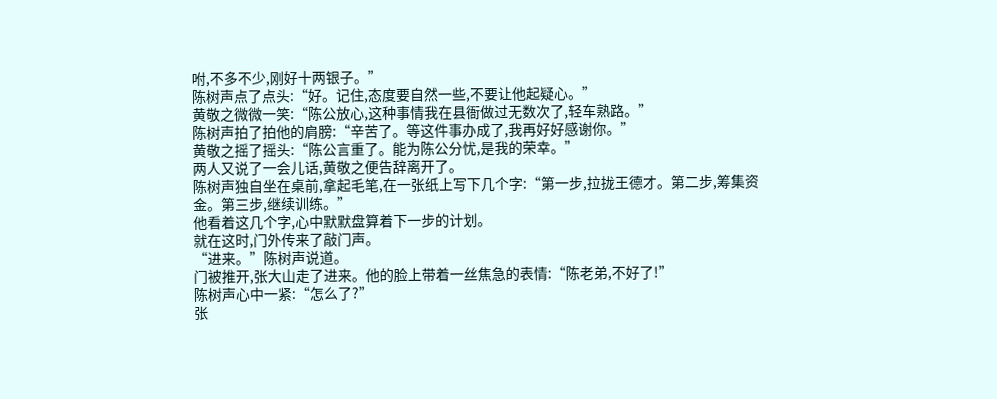咐,不多不少,刚好十两银子。”
陈树声点了点头:“好。记住,态度要自然一些,不要让他起疑心。”
黄敬之微微一笑:“陈公放心,这种事情我在县衙做过无数次了,轻车熟路。”
陈树声拍了拍他的肩膀:“辛苦了。等这件事办成了,我再好好感谢你。”
黄敬之摇了摇头:“陈公言重了。能为陈公分忧,是我的荣幸。”
两人又说了一会儿话,黄敬之便告辞离开了。
陈树声独自坐在桌前,拿起毛笔,在一张纸上写下几个字:“第一步,拉拢王德才。第二步,筹集资金。第三步,继续训练。”
他看着这几个字,心中默默盘算着下一步的计划。
就在这时,门外传来了敲门声。
“进来。”陈树声说道。
门被推开,张大山走了进来。他的脸上带着一丝焦急的表情:“陈老弟,不好了!”
陈树声心中一紧:“怎么了?”
张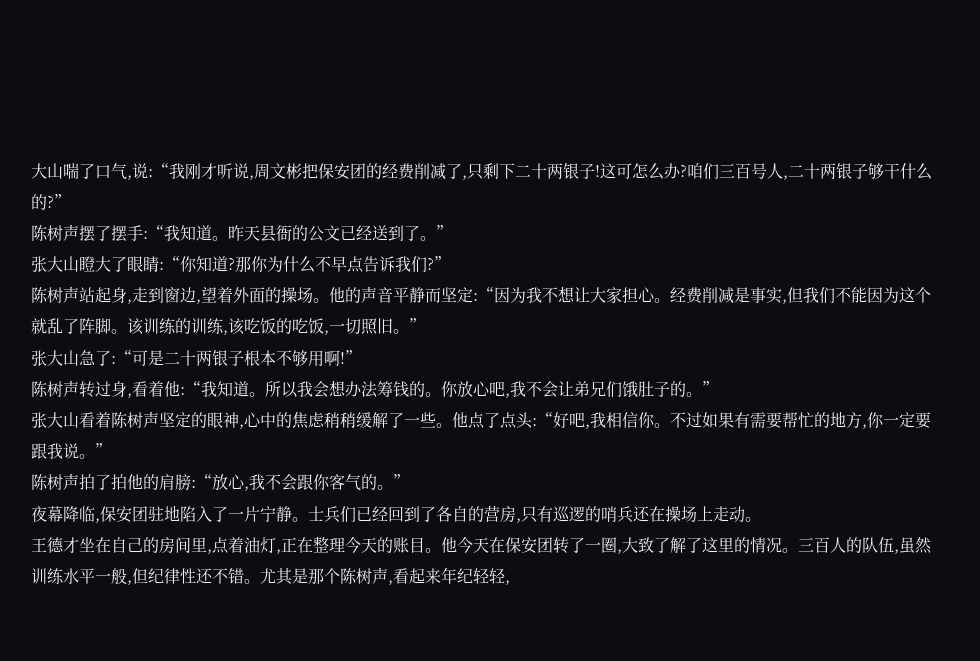大山喘了口气,说:“我刚才听说,周文彬把保安团的经费削减了,只剩下二十两银子!这可怎么办?咱们三百号人,二十两银子够干什么的?”
陈树声摆了摆手:“我知道。昨天县衙的公文已经送到了。”
张大山瞪大了眼睛:“你知道?那你为什么不早点告诉我们?”
陈树声站起身,走到窗边,望着外面的操场。他的声音平静而坚定:“因为我不想让大家担心。经费削减是事实,但我们不能因为这个就乱了阵脚。该训练的训练,该吃饭的吃饭,一切照旧。”
张大山急了:“可是二十两银子根本不够用啊!”
陈树声转过身,看着他:“我知道。所以我会想办法筹钱的。你放心吧,我不会让弟兄们饿肚子的。”
张大山看着陈树声坚定的眼神,心中的焦虑稍稍缓解了一些。他点了点头:“好吧,我相信你。不过如果有需要帮忙的地方,你一定要跟我说。”
陈树声拍了拍他的肩膀:“放心,我不会跟你客气的。”
夜幕降临,保安团驻地陷入了一片宁静。士兵们已经回到了各自的营房,只有巡逻的哨兵还在操场上走动。
王德才坐在自己的房间里,点着油灯,正在整理今天的账目。他今天在保安团转了一圈,大致了解了这里的情况。三百人的队伍,虽然训练水平一般,但纪律性还不错。尤其是那个陈树声,看起来年纪轻轻,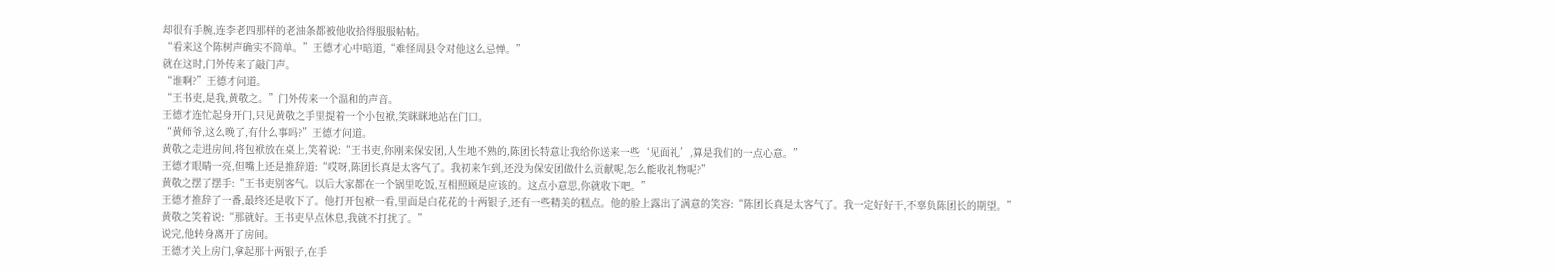却很有手腕,连李老四那样的老油条都被他收拾得服服帖帖。
“看来这个陈树声确实不简单。”王德才心中暗道,“难怪周县令对他这么忌惮。”
就在这时,门外传来了敲门声。
“谁啊?”王德才问道。
“王书吏,是我,黄敬之。”门外传来一个温和的声音。
王德才连忙起身开门,只见黄敬之手里提着一个小包袱,笑眯眯地站在门口。
“黄师爷,这么晚了,有什么事吗?”王德才问道。
黄敬之走进房间,将包袱放在桌上,笑着说:“王书吏,你刚来保安团,人生地不熟的,陈团长特意让我给你送来一些‘见面礼’,算是我们的一点心意。”
王德才眼睛一亮,但嘴上还是推辞道:“哎呀,陈团长真是太客气了。我初来乍到,还没为保安团做什么贡献呢,怎么能收礼物呢?”
黄敬之摆了摆手:“王书吏别客气。以后大家都在一个锅里吃饭,互相照顾是应该的。这点小意思,你就收下吧。”
王德才推辞了一番,最终还是收下了。他打开包袱一看,里面是白花花的十两银子,还有一些精美的糕点。他的脸上露出了满意的笑容:“陈团长真是太客气了。我一定好好干,不辜负陈团长的期望。”
黄敬之笑着说:“那就好。王书吏早点休息,我就不打扰了。”
说完,他转身离开了房间。
王德才关上房门,拿起那十两银子,在手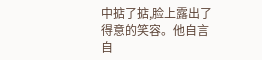中掂了掂,脸上露出了得意的笑容。他自言自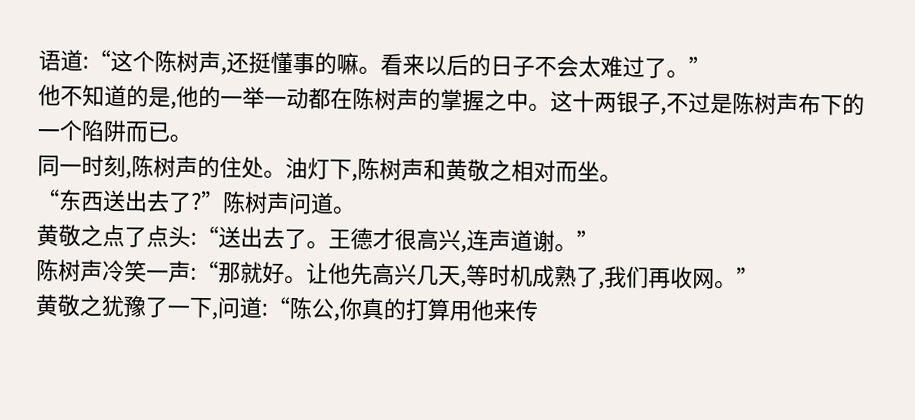语道:“这个陈树声,还挺懂事的嘛。看来以后的日子不会太难过了。”
他不知道的是,他的一举一动都在陈树声的掌握之中。这十两银子,不过是陈树声布下的一个陷阱而已。
同一时刻,陈树声的住处。油灯下,陈树声和黄敬之相对而坐。
“东西送出去了?”陈树声问道。
黄敬之点了点头:“送出去了。王德才很高兴,连声道谢。”
陈树声冷笑一声:“那就好。让他先高兴几天,等时机成熟了,我们再收网。”
黄敬之犹豫了一下,问道:“陈公,你真的打算用他来传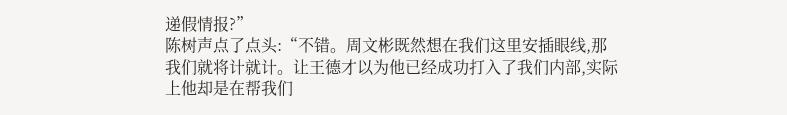递假情报?”
陈树声点了点头:“不错。周文彬既然想在我们这里安插眼线,那我们就将计就计。让王德才以为他已经成功打入了我们内部,实际上他却是在帮我们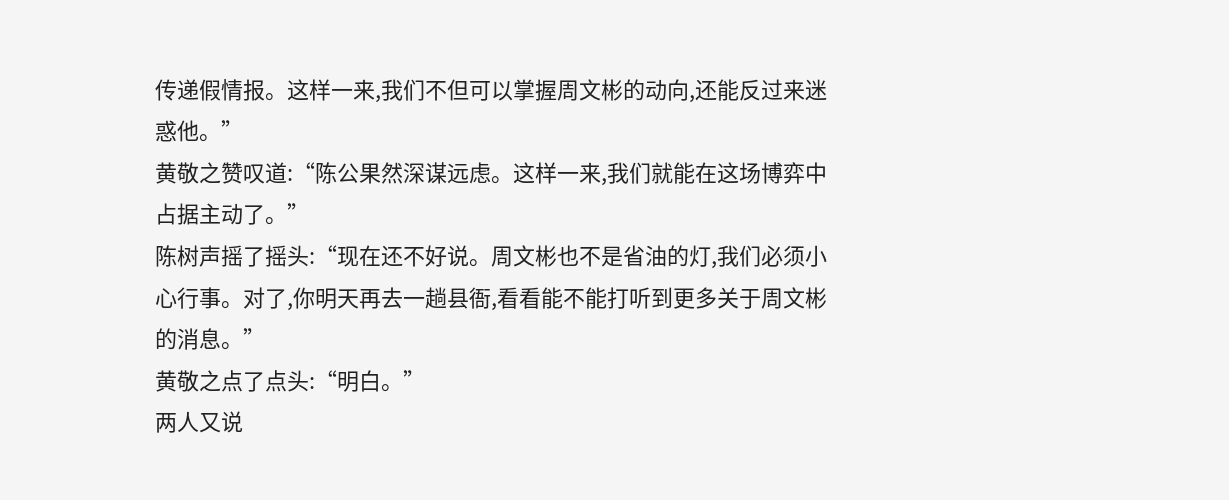传递假情报。这样一来,我们不但可以掌握周文彬的动向,还能反过来迷惑他。”
黄敬之赞叹道:“陈公果然深谋远虑。这样一来,我们就能在这场博弈中占据主动了。”
陈树声摇了摇头:“现在还不好说。周文彬也不是省油的灯,我们必须小心行事。对了,你明天再去一趟县衙,看看能不能打听到更多关于周文彬的消息。”
黄敬之点了点头:“明白。”
两人又说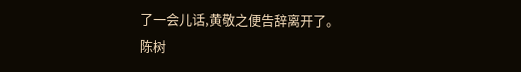了一会儿话,黄敬之便告辞离开了。
陈树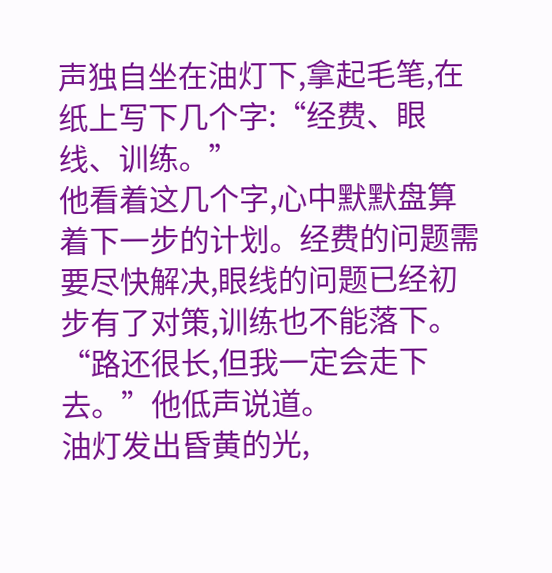声独自坐在油灯下,拿起毛笔,在纸上写下几个字:“经费、眼线、训练。”
他看着这几个字,心中默默盘算着下一步的计划。经费的问题需要尽快解决,眼线的问题已经初步有了对策,训练也不能落下。
“路还很长,但我一定会走下去。”他低声说道。
油灯发出昏黄的光,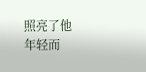照亮了他年轻而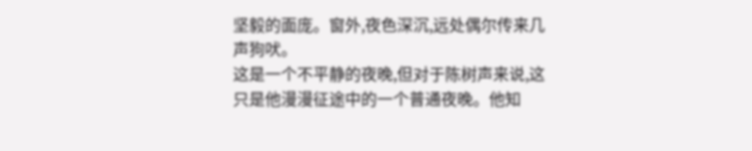坚毅的面庞。窗外,夜色深沉,远处偶尔传来几声狗吠。
这是一个不平静的夜晚,但对于陈树声来说,这只是他漫漫征途中的一个普通夜晚。他知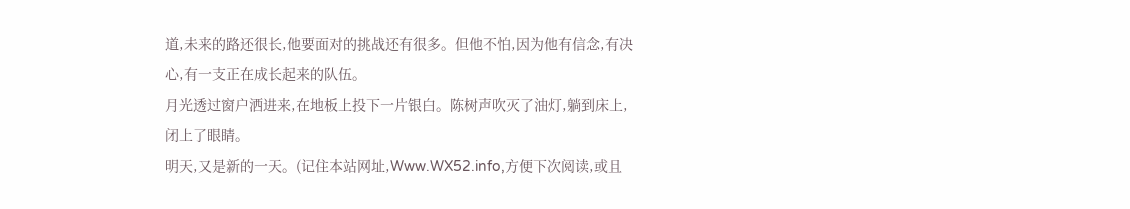道,未来的路还很长,他要面对的挑战还有很多。但他不怕,因为他有信念,有决心,有一支正在成长起来的队伍。
月光透过窗户洒进来,在地板上投下一片银白。陈树声吹灭了油灯,躺到床上,闭上了眼睛。
明天,又是新的一天。(记住本站网址,Www.WX52.info,方便下次阅读,或且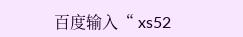百度输入“ xs52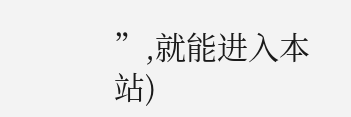”,就能进入本站)